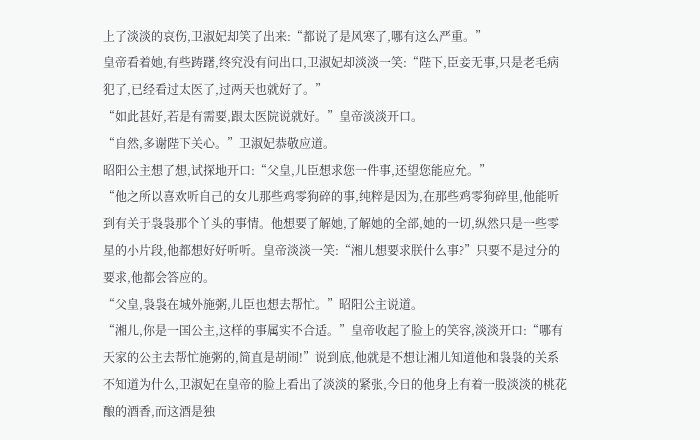上了淡淡的哀伤,卫淑妃却笑了出来:“都说了是风寒了,哪有这么严重。”
皇帝看着她,有些踌躇,终究没有问出口,卫淑妃却淡淡一笑:“陛下,臣妾无事,只是老毛病犯了,已经看过太医了,过两天也就好了。”
“如此甚好,若是有需要,跟太医院说就好。”皇帝淡淡开口。
“自然,多谢陛下关心。”卫淑妃恭敬应道。
昭阳公主想了想,试探地开口:“父皇,儿臣想求您一件事,还望您能应允。”
“他之所以喜欢听自己的女儿那些鸡零狗碎的事,纯粹是因为,在那些鸡零狗碎里,他能听到有关于袅袅那个丫头的事情。他想要了解她,了解她的全部,她的一切,纵然只是一些零星的小片段,他都想好好听听。皇帝淡淡一笑:“湘儿想要求朕什么事?”只要不是过分的要求,他都会答应的。
“父皇,袅袅在城外施粥,儿臣也想去帮忙。”昭阳公主说道。
“湘儿,你是一国公主,这样的事属实不合适。”皇帝收起了脸上的笑容,淡淡开口:“哪有天家的公主去帮忙施粥的,简直是胡闹!”说到底,他就是不想让湘儿知道他和袅袅的关系
不知道为什么,卫淑妃在皇帝的脸上看出了淡淡的紧张,今日的他身上有着一股淡淡的桃花酿的酒香,而这酒是独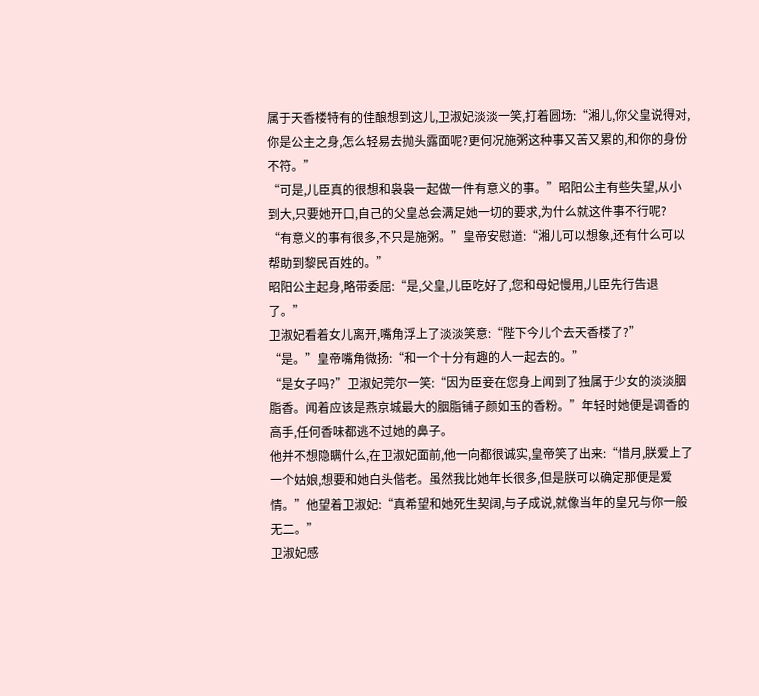属于天香楼特有的佳酿想到这儿,卫淑妃淡淡一笑,打着圆场:“湘儿,你父皇说得对,你是公主之身,怎么轻易去抛头露面呢?更何况施粥这种事又苦又累的,和你的身份不符。”
“可是,儿臣真的很想和袅袅一起做一件有意义的事。”昭阳公主有些失望,从小到大,只要她开口,自己的父皇总会满足她一切的要求,为什么就这件事不行呢?
“有意义的事有很多,不只是施粥。”皇帝安慰道:“湘儿可以想象,还有什么可以帮助到黎民百姓的。”
昭阳公主起身,略带委屈:“是,父皇,儿臣吃好了,您和母妃慢用,儿臣先行告退了。”
卫淑妃看着女儿离开,嘴角浮上了淡淡笑意:“陛下今儿个去天香楼了?”
“是。”皇帝嘴角微扬:“和一个十分有趣的人一起去的。”
“是女子吗?”卫淑妃莞尔一笑:“因为臣妾在您身上闻到了独属于少女的淡淡胭脂香。闻着应该是燕京城最大的胭脂铺子颜如玉的香粉。”年轻时她便是调香的高手,任何香味都逃不过她的鼻子。
他并不想隐瞒什么,在卫淑妃面前,他一向都很诚实,皇帝笑了出来:“惜月,朕爱上了一个姑娘,想要和她白头偕老。虽然我比她年长很多,但是朕可以确定那便是爱情。”他望着卫淑妃:“真希望和她死生契阔,与子成说,就像当年的皇兄与你一般无二。”
卫淑妃感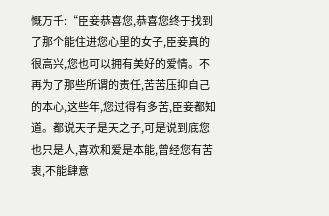慨万千:“臣妾恭喜您,恭喜您终于找到了那个能住进您心里的女子,臣妾真的很高兴,您也可以拥有美好的爱情。不再为了那些所谓的责任,苦苦压抑自己的本心,这些年,您过得有多苦,臣妾都知道。都说天子是天之子,可是说到底您也只是人,喜欢和爱是本能,曾经您有苦衷,不能肆意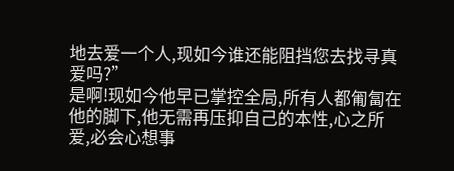地去爱一个人,现如今谁还能阻挡您去找寻真爱吗?”
是啊!现如今他早已掌控全局,所有人都匍匐在他的脚下,他无需再压抑自己的本性,心之所爱,必会心想事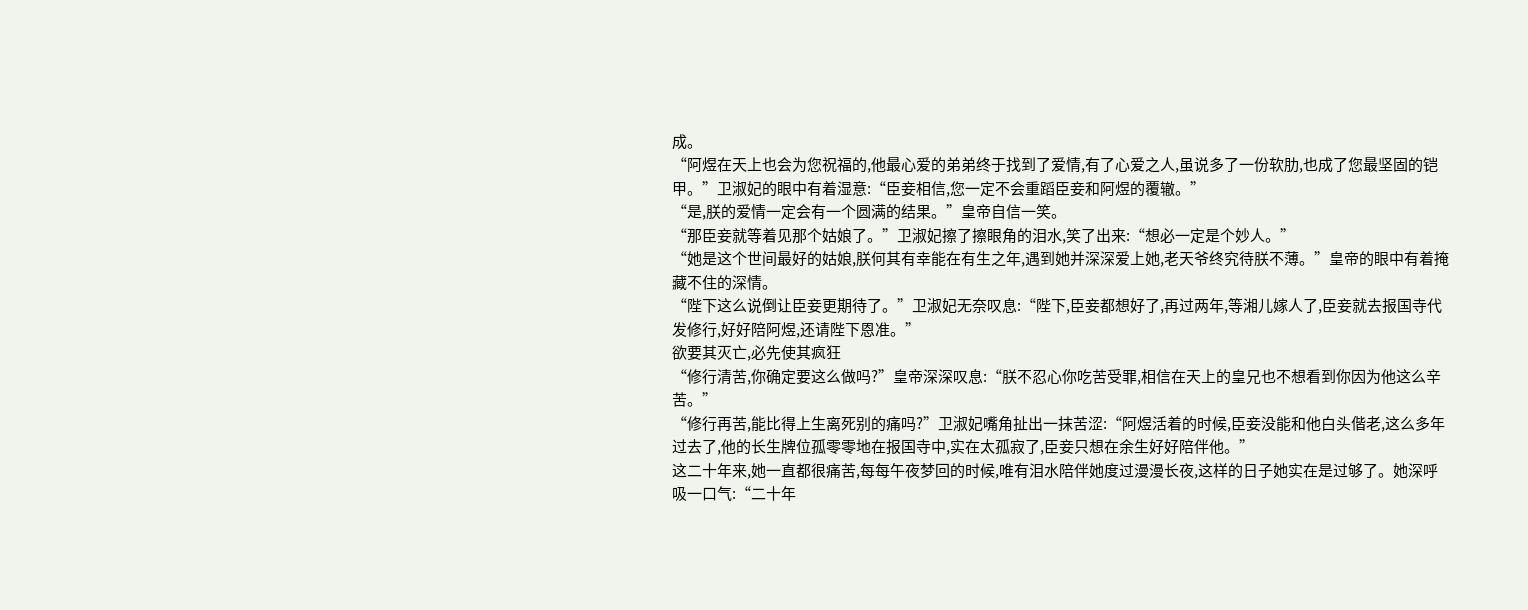成。
“阿煜在天上也会为您祝福的,他最心爱的弟弟终于找到了爱情,有了心爱之人,虽说多了一份软肋,也成了您最坚固的铠甲。”卫淑妃的眼中有着湿意:“臣妾相信,您一定不会重蹈臣妾和阿煜的覆辙。”
“是,朕的爱情一定会有一个圆满的结果。”皇帝自信一笑。
“那臣妾就等着见那个姑娘了。”卫淑妃擦了擦眼角的泪水,笑了出来:“想必一定是个妙人。”
“她是这个世间最好的姑娘,朕何其有幸能在有生之年,遇到她并深深爱上她,老天爷终究待朕不薄。”皇帝的眼中有着掩藏不住的深情。
“陛下这么说倒让臣妾更期待了。”卫淑妃无奈叹息:“陛下,臣妾都想好了,再过两年,等湘儿嫁人了,臣妾就去报国寺代发修行,好好陪阿煜,还请陛下恩准。”
欲要其灭亡,必先使其疯狂
“修行清苦,你确定要这么做吗?”皇帝深深叹息:“朕不忍心你吃苦受罪,相信在天上的皇兄也不想看到你因为他这么辛苦。”
“修行再苦,能比得上生离死别的痛吗?”卫淑妃嘴角扯出一抹苦涩:“阿煜活着的时候,臣妾没能和他白头偕老,这么多年过去了,他的长生牌位孤零零地在报国寺中,实在太孤寂了,臣妾只想在余生好好陪伴他。”
这二十年来,她一直都很痛苦,每每午夜梦回的时候,唯有泪水陪伴她度过漫漫长夜,这样的日子她实在是过够了。她深呼吸一口气:“二十年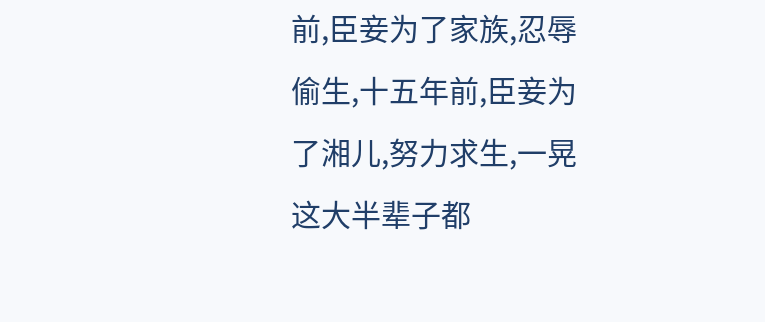前,臣妾为了家族,忍辱偷生,十五年前,臣妾为了湘儿,努力求生,一晃这大半辈子都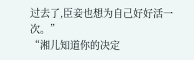过去了,臣妾也想为自己好好活一次。”
“湘儿知道你的决定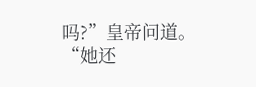吗?”皇帝问道。
“她还